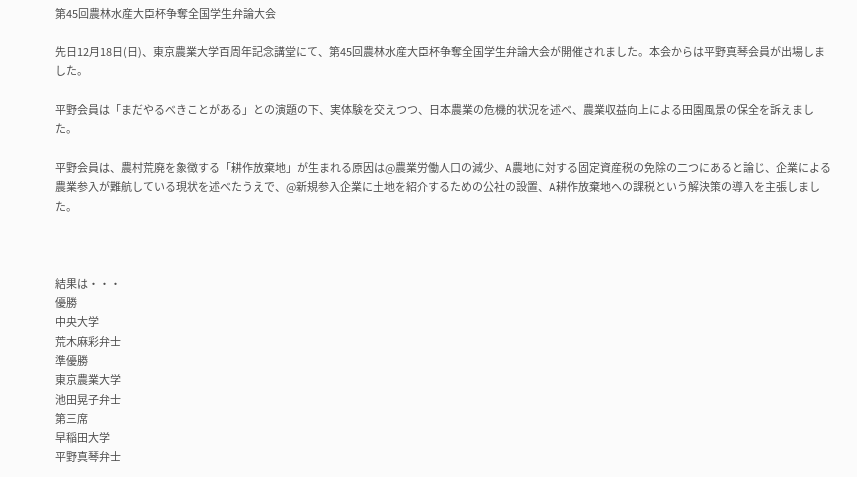第45回農林水産大臣杯争奪全国学生弁論大会

先日12月18日(日)、東京農業大学百周年記念講堂にて、第45回農林水産大臣杯争奪全国学生弁論大会が開催されました。本会からは平野真琴会員が出場しました。

平野会員は「まだやるべきことがある」との演題の下、実体験を交えつつ、日本農業の危機的状況を述べ、農業収益向上による田園風景の保全を訴えました。

平野会員は、農村荒廃を象徴する「耕作放棄地」が生まれる原因は@農業労働人口の減少、A農地に対する固定資産税の免除の二つにあると論じ、企業による農業参入が難航している現状を述べたうえで、@新規参入企業に土地を紹介するための公社の設置、A耕作放棄地への課税という解決策の導入を主張しました。



結果は・・・
優勝
中央大学
荒木麻彩弁士
準優勝
東京農業大学
池田晃子弁士
第三席
早稲田大学
平野真琴弁士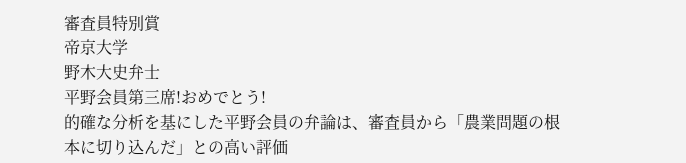審査員特別賞
帝京大学
野木大史弁士
平野会員第三席!おめでとう!
的確な分析を基にした平野会員の弁論は、審査員から「農業問題の根本に切り込んだ」との高い評価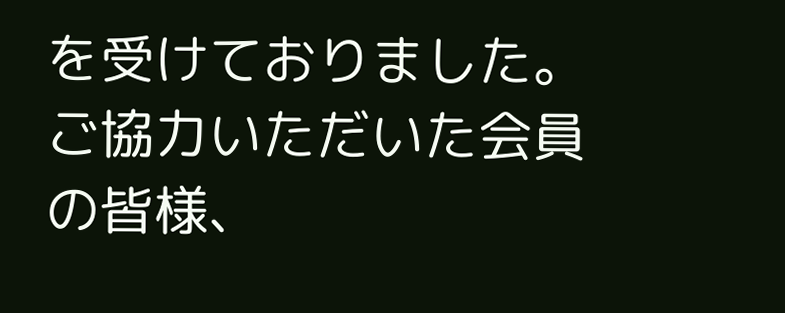を受けておりました。
ご協力いただいた会員の皆様、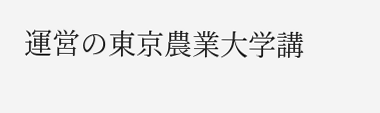運営の東京農業大学講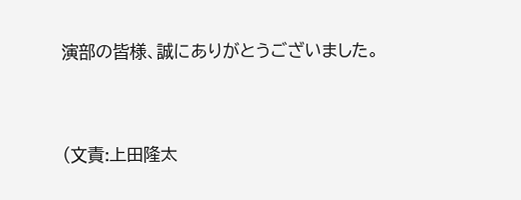演部の皆様、誠にありがとうございました。




(文責:上田隆太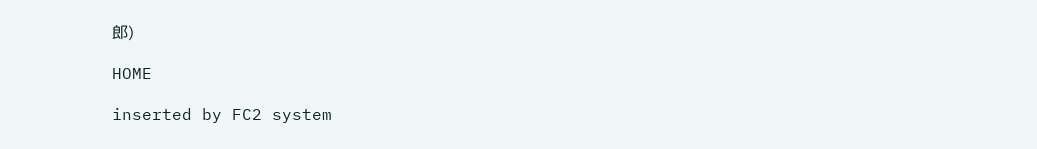郎)

HOME

inserted by FC2 system